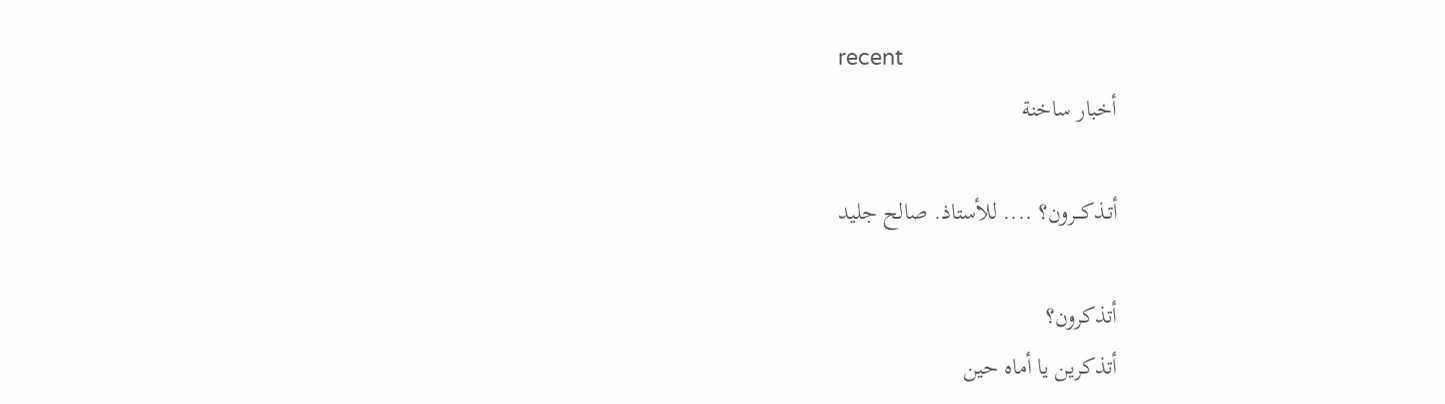recent
أخبار ساخنة

أتـذكـــرون؟ .... للأستاذ. صالح جليد

أتذكرون؟
أتذكرين يا أماه حين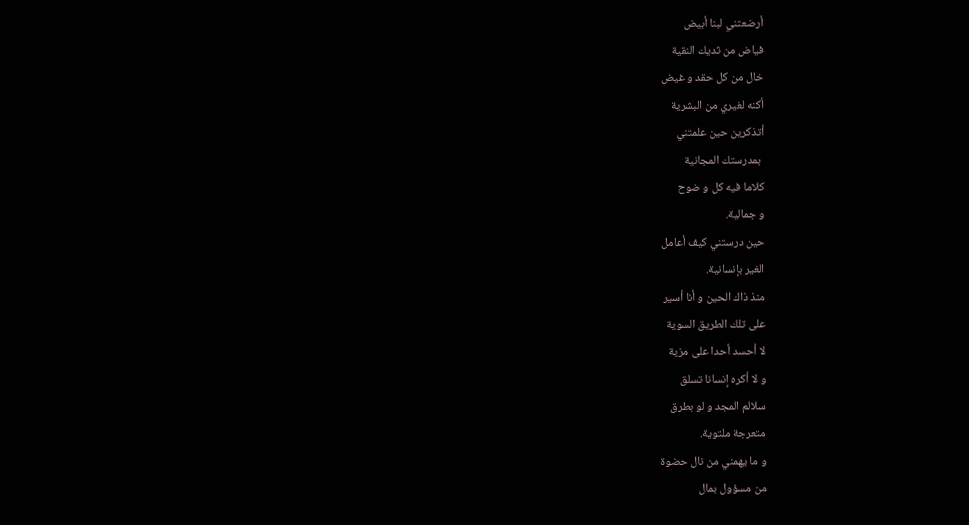أرضعتني لبنا أبيض
فياض من ثديك النقية
خال من كل حقد و غيض
أكنه لغيري من البشرية
أتذكرين حين علمتني
 بمدرستك المجانية
كلاما فيه كل و ضوح
و جمالية.
حين درستني كيف أعامل
الغير بإنسانية.
منذ ذاك الحين و أنا أسير
على تلك الطريق السوية
لا أحسد أحدا على مزية
و لا أكره إنسانا تسلق
سلالم المجد و لو بطرق
متعرجة ملتوية.
و ما يهمني من نال حضوة
من مسؤول بمال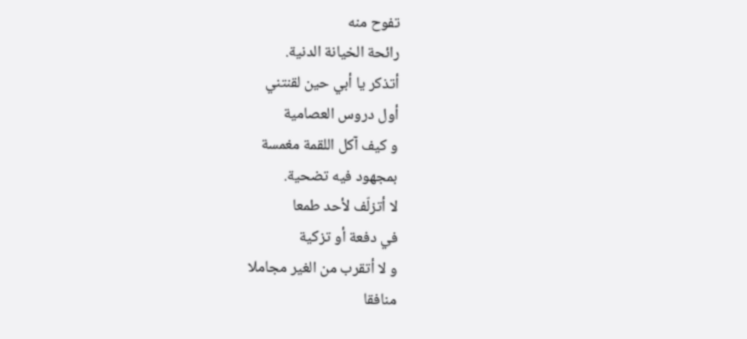تفوح منه
رائحة الخيانة الدنية.
أتذكر يا أبي حين لقنتني
أول دروس العصامية
و كيف آكل اللقمة مغمسة
بمجهود فيه تضحية.
لا أتزلّف لأحد طمعا
في دفعة أو تزكية
و لا أتقرب من الغير مجاملا
منافقا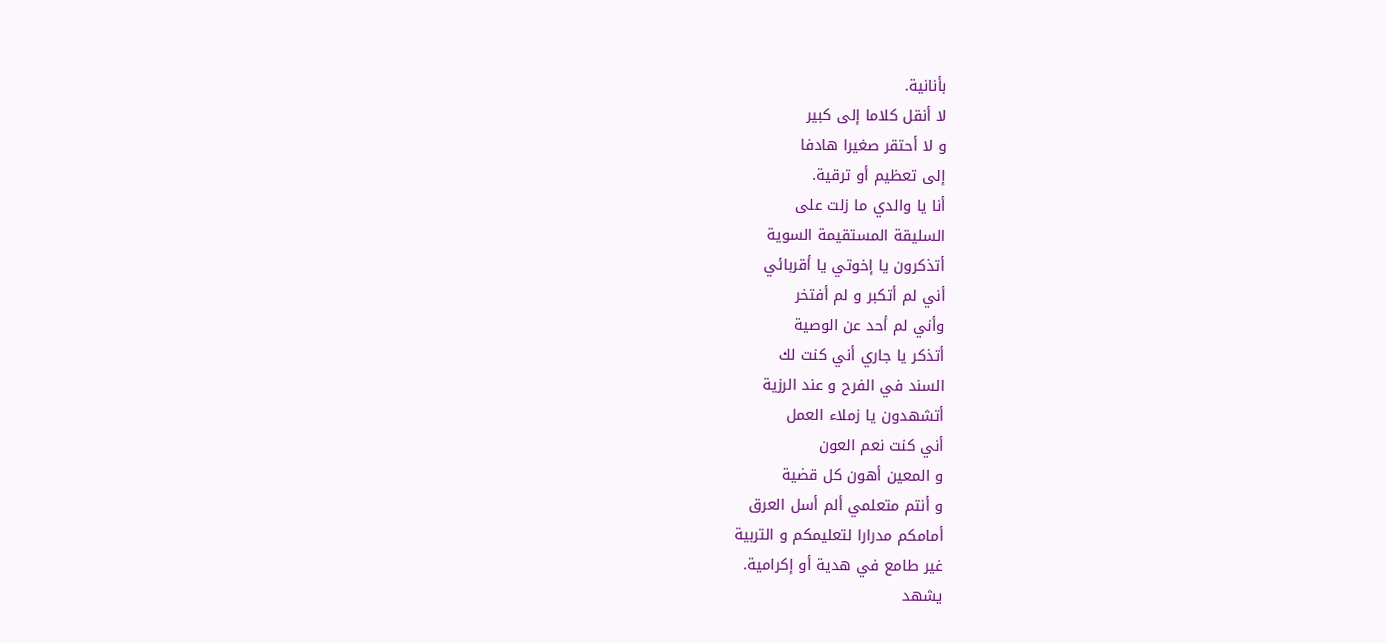بأنانية.
لا أنقل كلاما إلى كبير
و لا أحتقر صغيرا هادفا
إلى تعظيم أو ترقية.
أنا يا والدي ما زلت على
السليقة المستقيمة السوية
أتذكرون يا إخوتي يا أقربائي
أني لم أتكبر و لم أفتخر
وأني لم أحد عن الوصية
أتذكر يا جاري أني كنت لك
السند في الفرح و عند الرزية
أتشهدون يا زملاء العمل
أني كنت نعم العون
و المعين أهون كل قضية
و أنتم متعلمي ألم أسل العرق
أمامكم مدرارا لتعليمكم و التربية
غير طامع في هدية أو إكرامية.
يشهد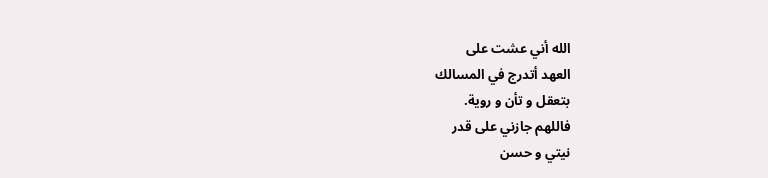الله أني عشت على
العهد أتدرج في المسالك
بتعقل و تأن و روية.
فاللهم جازني على قدر
نيتي و حسن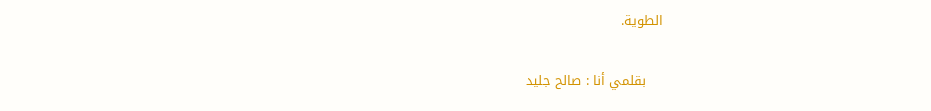الطوية.

    بقلمي أنا : صالح جليد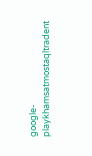google-playkhamsatmostaqltradent